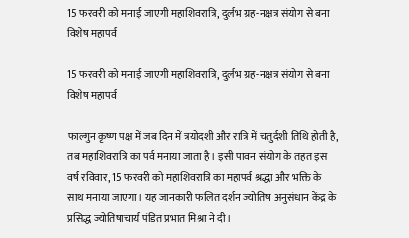15 फरवरी को मनाई जाएगी महाशिवरात्रि, दुर्लभ ग्रह-नक्षत्र संयोग से बना विशेष महापर्व

15 फरवरी को मनाई जाएगी महाशिवरात्रि, दुर्लभ ग्रह-नक्षत्र संयोग से बना विशेष महापर्व

फाल्गुन कृष्ण पक्ष में जब दिन में त्रयोदशी और रात्रि में चतुर्दशी तिथि होती है, तब महाशिवरात्रि का पर्व मनाया जाता है। इसी पावन संयोग के तहत इस वर्ष रविवार, 15 फरवरी को महाशिवरात्रि का महापर्व श्रद्धा और भक्ति के साथ मनाया जाएगा। यह जानकारी फलित दर्शन ज्योतिष अनुसंधान केंद्र के प्रसिद्ध ज्योतिषाचार्य पंडित प्रभात मिश्रा ने दी।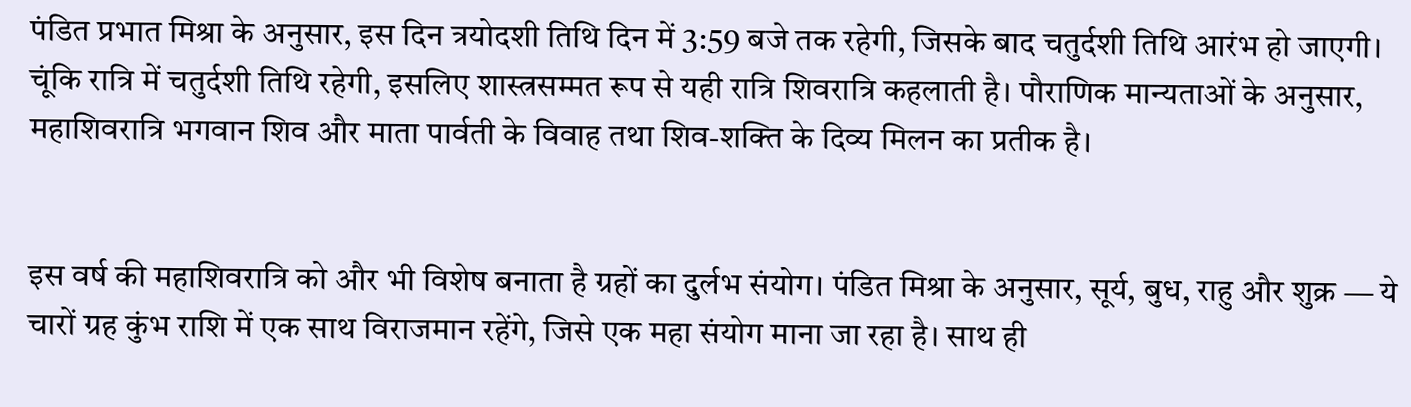पंडित प्रभात मिश्रा के अनुसार, इस दिन त्रयोदशी तिथि दिन में 3:59 बजे तक रहेगी, जिसके बाद चतुर्दशी तिथि आरंभ हो जाएगी। चूंकि रात्रि में चतुर्दशी तिथि रहेगी, इसलिए शास्त्रसम्मत रूप से यही रात्रि शिवरात्रि कहलाती है। पौराणिक मान्यताओं के अनुसार, महाशिवरात्रि भगवान शिव और माता पार्वती के विवाह तथा शिव-शक्ति के दिव्य मिलन का प्रतीक है।


इस वर्ष की महाशिवरात्रि को और भी विशेष बनाता है ग्रहों का दुर्लभ संयोग। पंडित मिश्रा के अनुसार, सूर्य, बुध, राहु और शुक्र — ये चारों ग्रह कुंभ राशि में एक साथ विराजमान रहेंगे, जिसे एक महा संयोग माना जा रहा है। साथ ही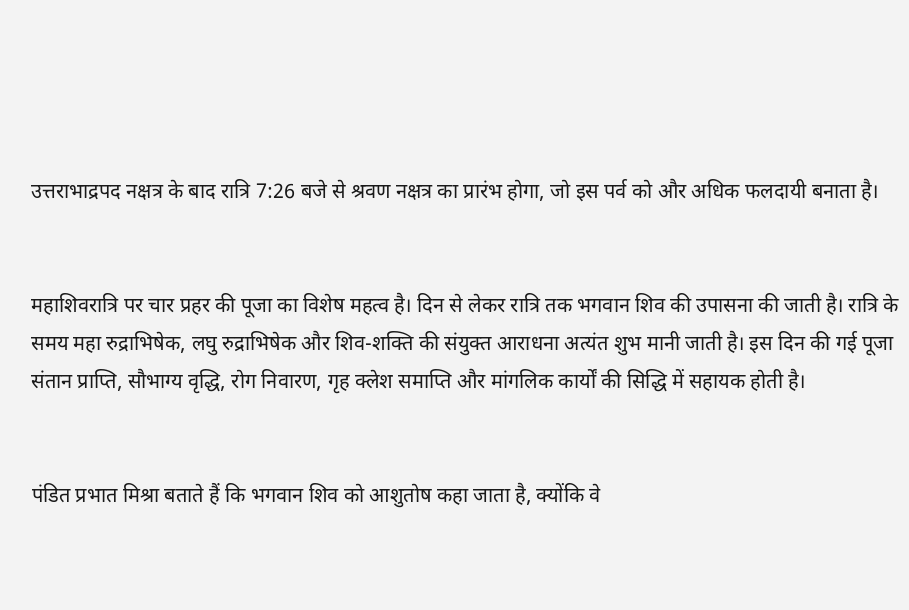उत्तराभाद्रपद नक्षत्र के बाद रात्रि 7:26 बजे से श्रवण नक्षत्र का प्रारंभ होगा, जो इस पर्व को और अधिक फलदायी बनाता है।


महाशिवरात्रि पर चार प्रहर की पूजा का विशेष महत्व है। दिन से लेकर रात्रि तक भगवान शिव की उपासना की जाती है। रात्रि के समय महा रुद्राभिषेक, लघु रुद्राभिषेक और शिव-शक्ति की संयुक्त आराधना अत्यंत शुभ मानी जाती है। इस दिन की गई पूजा संतान प्राप्ति, सौभाग्य वृद्धि, रोग निवारण, गृह क्लेश समाप्ति और मांगलिक कार्यों की सिद्धि में सहायक होती है।


पंडित प्रभात मिश्रा बताते हैं कि भगवान शिव को आशुतोष कहा जाता है, क्योंकि वे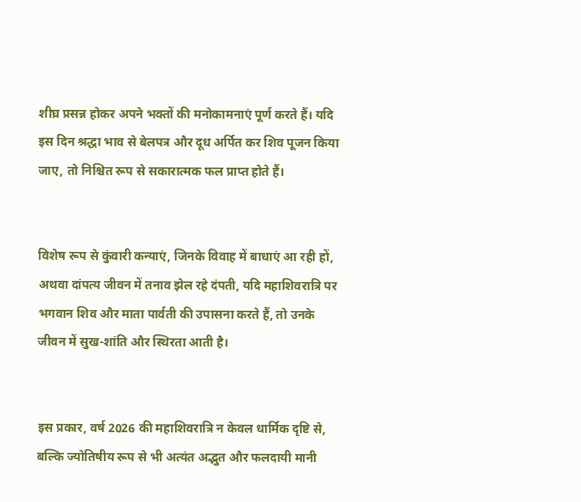शीघ्र प्रसन्न होकर अपने भक्तों की मनोकामनाएं पूर्ण करते हैं। यदि इस दिन श्रद्धा भाव से बेलपत्र और दूध अर्पित कर शिव पूजन किया जाए, तो निश्चित रूप से सकारात्मक फल प्राप्त होते हैं।


विशेष रूप से कुंवारी कन्याएं, जिनके विवाह में बाधाएं आ रही हों, अथवा दांपत्य जीवन में तनाव झेल रहे दंपती, यदि महाशिवरात्रि पर भगवान शिव और माता पार्वती की उपासना करते हैं, तो उनके जीवन में सुख-शांति और स्थिरता आती है।


इस प्रकार, वर्ष 2026 की महाशिवरात्रि न केवल धार्मिक दृष्टि से, बल्कि ज्योतिषीय रूप से भी अत्यंत अद्भुत और फलदायी मानी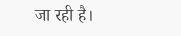जा रही है।